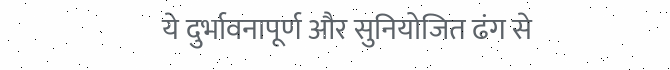ये दुर्भावनापूर्ण और सुनियोजित ढंग से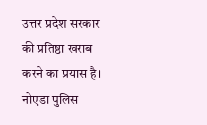उत्तर प्रदेश सरकार की प्रतिष्ठा खराब करने का प्रयास है। नोएडा पुलिस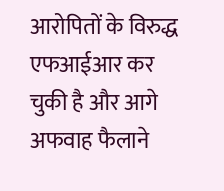आरोपितों के विरुद्ध एफआईआर कर चुकी है और आगे अफवाह फैलाने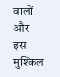वालों और इस मुश्किल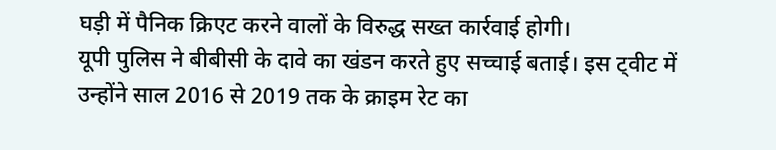घड़ी में पैनिक क्रिएट करने वालों के विरुद्ध सख्त कार्रवाई होगी।
यूपी पुलिस ने बीबीसी के दावे का खंडन करते हुए सच्चाई बताई। इस ट्वीट में उन्होंने साल 2016 से 2019 तक के क्राइम रेट का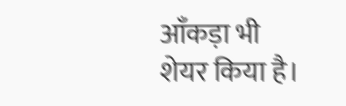आँकड़ा भी शेयर किया है।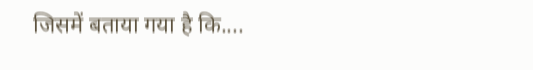जिसमें बताया गया है कि....